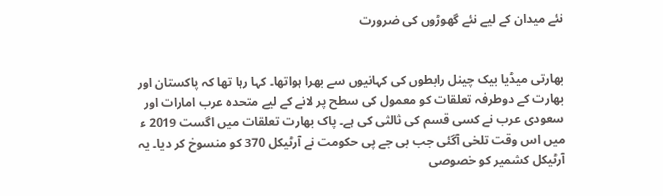نئے میدان کے لیے نئے گھوڑوں کی ضرورت


بھارتی میڈیا بیک چینل رابطوں کی کہانیوں سے بھرا ہواتھا۔ کہا رہا تھا کہ پاکستان اور بھارت کے دوطرفہ تعلقات کو معمول کی سطح پر لانے کے لیے متحدہ عرب امارات اور سعودی عرب نے کسی قسم کی ثالثی کی ہے۔ پاک بھارت تعلقات میں اگست 2019 ء میں اس وقت تلخی آگئی جب بی جے پی حکومت نے آرٹیکل 370 کو منسوخ کر دیا۔ یہ آرٹیکل کشمیر کو خصوصی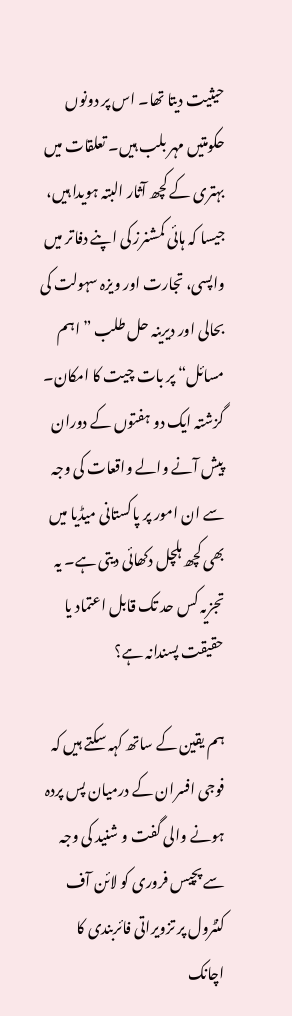حیثیت دیتا تھا۔ اس پر دونوں حکومتیں مہر بلب ہیں۔ تعلقات میں بہتری کے کچھ آثار البتہ ہویدا ہیں، جیسا کہ ہائی کمشنرز کی اپنے دفاتر میں واپسی، تجارت اور ویزہ سہولت کی بحالی اور دیرینہ حل طلب ”اہم مسائل“ پر بات چیت کا امکان۔ گزشتہ ایک دو ہفتوں کے دوران پیش آنے والے واقعات کی وجہ سے ان امور پر پاکستانی میڈیا میں بھی کچھ ہلچل دکھائی دیتی ہے۔ یہ تجزیہ کس حد تک قابل اعتماد یا حقیقت پسندانہ ہے؟

ہم یقین کے ساتھ کہہ سکتے ہیں کہ فوجی افسران کے درمیان پس پردہ ہونے والی گفت و شنید کی وجہ سے پچیس فروری کو لائن آف کنٹرول پر تزویراتی فائربندی کا اچانک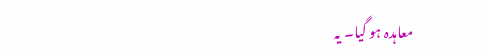معاہدہ ہو گیا۔ یہ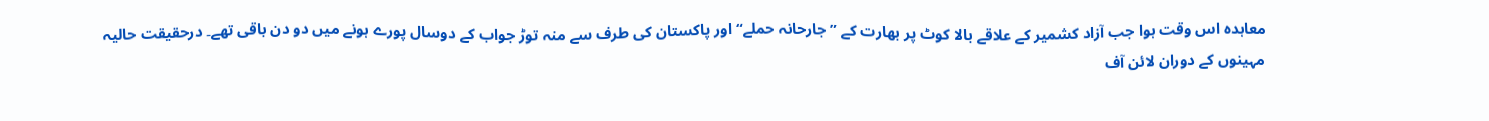معاہدہ اس وقت ہوا جب آزاد کشمیر کے علاقے بالا کوٹ پر بھارت کے ”جارحانہ حملے“ اور پاکستان کی طرف سے منہ توڑ جواب کے دوسال پورے ہونے میں دو دن باقی تھے۔ درحقیقت حالیہ مہینوں کے دوران لائن آف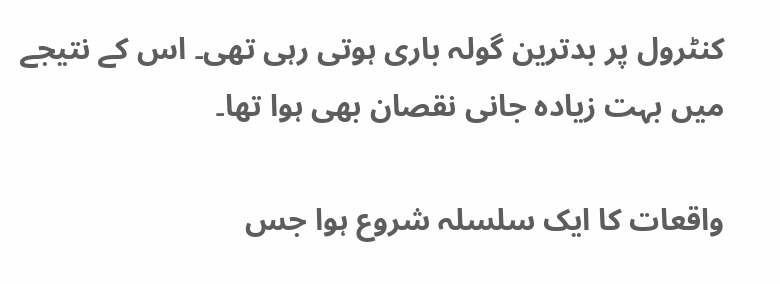کنٹرول پر بدترین گولہ باری ہوتی رہی تھی۔ اس کے نتیجے میں بہت زیادہ جانی نقصان بھی ہوا تھا۔

واقعات کا ایک سلسلہ شروع ہوا جس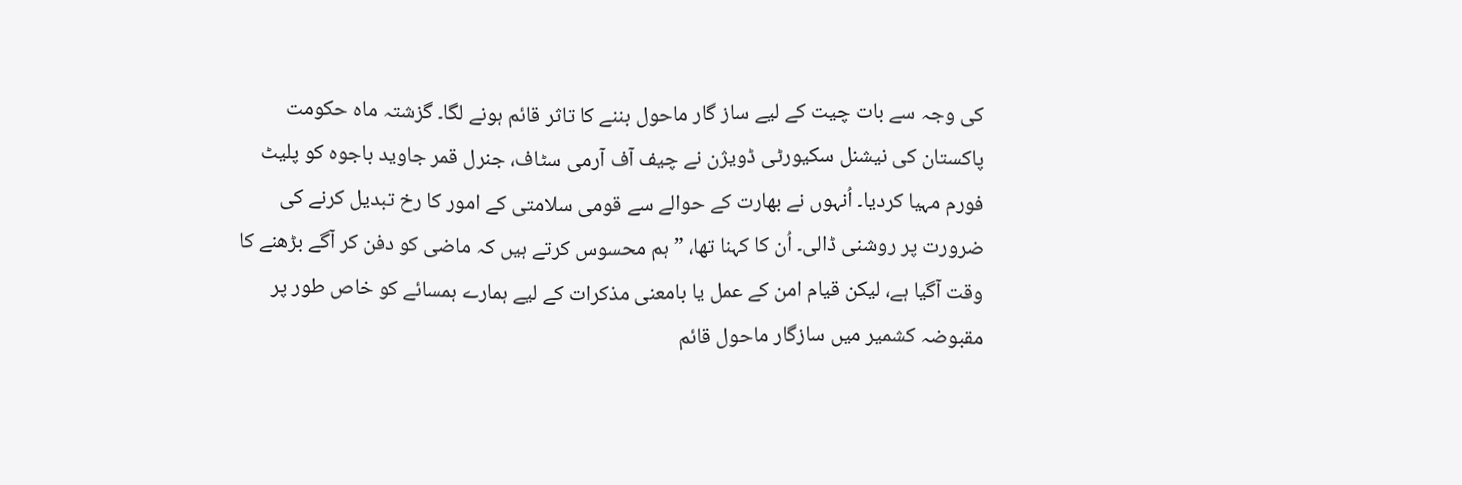کی وجہ سے بات چیت کے لیے ساز گار ماحول بننے کا تاثر قائم ہونے لگا۔ گزشتہ ماہ حکومت پاکستان کی نیشنل سکیورٹی ڈویژن نے چیف آف آرمی سٹاف، جنرل قمر جاوید باجوہ کو پلیٹ فورم مہیا کردیا۔ اُنہوں نے بھارت کے حوالے سے قومی سلامتی کے امور کا رخ تبدیل کرنے کی ضرورت پر روشنی ڈالی۔ اُن کا کہنا تھا، ”ہم محسوس کرتے ہیں کہ ماضی کو دفن کر آگے بڑھنے کا وقت آگیا ہے، لیکن قیام امن کے عمل یا بامعنی مذکرات کے لیے ہمارے ہمسائے کو خاص طور پر مقبوضہ کشمیر میں سازگار ماحول قائم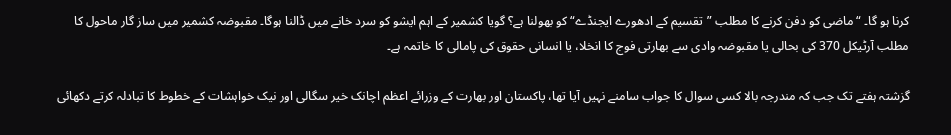کرنا ہو گا۔ “ ماضی کو دفن کرنے کا مطلب ”تقسیم کے ادھورے ایجنڈے“ کو بھولنا ہے؟ گویا کشمیر کے اہم ایشو کو سرد خانے میں ڈالنا ہوگا۔ مقبوضہ کشمیر میں ساز گار ماحول کا مطلب آرٹیکل 370 کی بحالی یا مقبوضہ وادی سے بھارتی فوج کا انخلا، یا انسانی حقوق کی پامالی کا خاتمہ ہے۔

گزشتہ ہفتے تک جب کہ مندرجہ بالا کسی سوال کا جواب سامنے نہیں آیا تھا، پاکستان اور بھارت کے وزرائے اعظم اچانک خیر سگالی اور نیک خواہشات کے خطوط کا تبادلہ کرتے دکھائی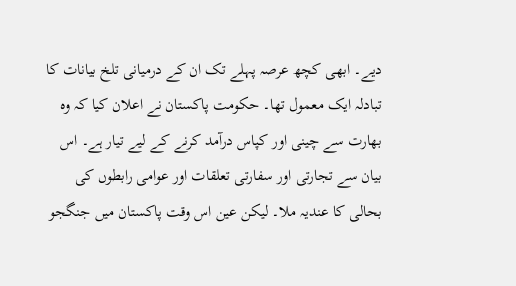دیے۔ ابھی کچھ عرصہ پہلے تک ان کے درمیانی تلخ بیانات کا تبادلہ ایک معمول تھا۔ حکومت پاکستان نے اعلان کیا کہ وہ بھارت سے چینی اور کپاس درآمد کرنے کے لیے تیار ہے۔ اس بیان سے تجارتی اور سفارتی تعلقات اور عوامی رابطوں کی بحالی کا عندیہ ملا۔ لیکن عین اس وقت پاکستان میں جنگجو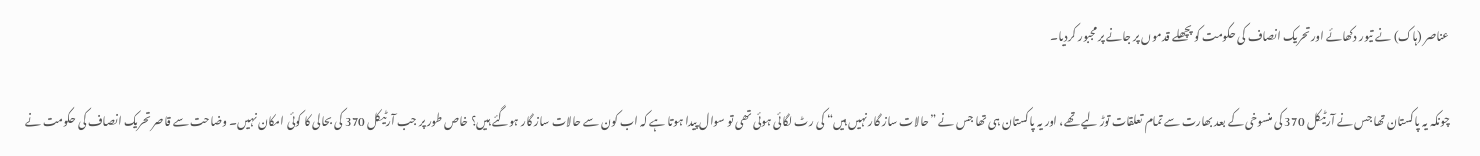عناصر (ہاک) نے تیور دکھائے اور تحریک انصاف کی حکومت کو پچھلے قدموں پر جانے پر مجبور کردیا۔

چونکہ یہ پاکستان تھا جس نے آرٹیکل 370 کی منسوخی کے بعد بھارت سے تمام تعلقات توڑ لیے تھے، اور یہ پاکستان ہی تھا جس نے ”حالات ساز گار نہیں ہیں“ کی رٹ لگائی ہوئی تھی تو سوال پیدا ہوتا ہے کہ اب کون سے حالات ساز گار ہوگئے ہیں؟ خاص طور پر جب آرٹیکل 370 کی بحالی کا کوئی امکان نہیں۔ وضاحت سے قاصر تحریک انصاف کی حکومت نے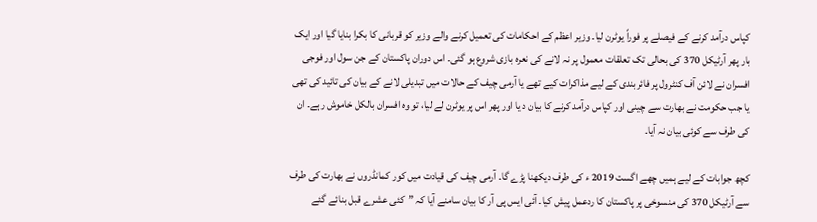کپاس درآمد کرنے کے فیصلے پر فوراً یوٹرن لیا۔ وزیر اعظم کے احکامات کی تعمیل کرنے والے وزیر کو قربانی کا بکرا بنایا گیا اور ایک بار پھر آرٹیکل 370 کی بحالی تک تعلقات معمول پر نہ لانے کی نعرہ بازی شروع ہو گئی۔ اس دوران پاکستان کے جن سول اور فوجی افسران نے لائن آف کنٹرول پر فائربندی کے لیے مذاکرات کیے تھے یا آرمی چیف کے حالات میں تبدیلی لانے کے بیان کی تائید کی تھی یا جب حکومت نے بھارت سے چینی اور کپاس درآمد کرنے کا بیان د یا اور پھر اس پر یوٹرن لے لیا، تو وہ افسران بالکل خاموش رہے۔ ان کی طرف سے کوئی بیان نہ آیا۔

کچھ جوابات کے لیے ہمیں چھے اگست 2019 ء کی طرف دیکھنا پڑے گا۔ آرمی چیف کی قیادت میں کور کمانڈروں نے بھارت کی طرف سے آرٹیکل 370 کی منسوخی پر پاکستان کا ردعمل پیش کیا۔ آئی ایس پی آر کا بیان سامنے آیا کہ ”کئی عشرے قبل بنائے گئے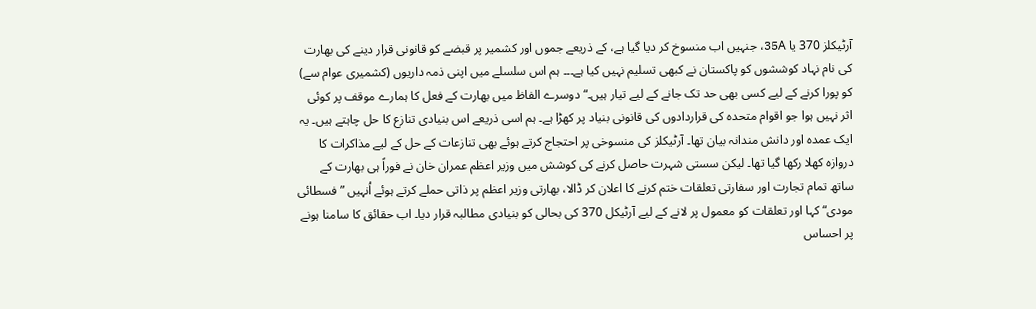آرٹیکلز 370 یا 35A، جنہیں اب منسوخ کر دیا گیا ہے، کے ذریعے جموں اور کشمیر پر قبضے کو قانونی قرار دینے کی بھارت کی نام نہاد کوششوں کو پاکستان نے کبھی تسلیم نہیں کیا ہے۔۔۔ ہم اس سلسلے میں اپنی ذمہ داریوں (کشمیری عوام سے) کو پورا کرنے کے لیے کسی بھی حد تک جانے کے لیے تیار ہیں۔“ دوسرے الفاظ میں بھارت کے فعل کا ہمارے موقف پر کوئی اثر نہیں ہوا جو اقوام متحدہ کی قراردادوں کی قانونی بنیاد پر کھڑا ہے۔ ہم اسی ذریعے اس بنیادی تنازع کا حل چاہتے ہیں۔ یہ ایک عمدہ اور دانش مندانہ بیان تھا۔ آرٹیکلز کی منسوخی پر احتجاج کرتے ہوئے بھی تنازعات کے حل کے لیے مذاکرات کا دروازہ کھلا رکھا گیا تھا۔ لیکن سستی شہرت حاصل کرنے کی کوشش میں وزیر اعظم عمران خان نے فوراً ہی بھارت کے ساتھ تمام تجارت اور سفارتی تعلقات ختم کرنے کا اعلان کر ڈالا، بھارتی وزیر اعظم پر ذاتی حملے کرتے ہوئے اُنہیں ”فسطائی مودی“ کہا اور تعلقات کو معمول پر لانے کے لیے آرٹیکل 370 کی بحالی کو بنیادی مطالبہ قرار دیا۔ اب حقائق کا سامنا ہونے پر احساس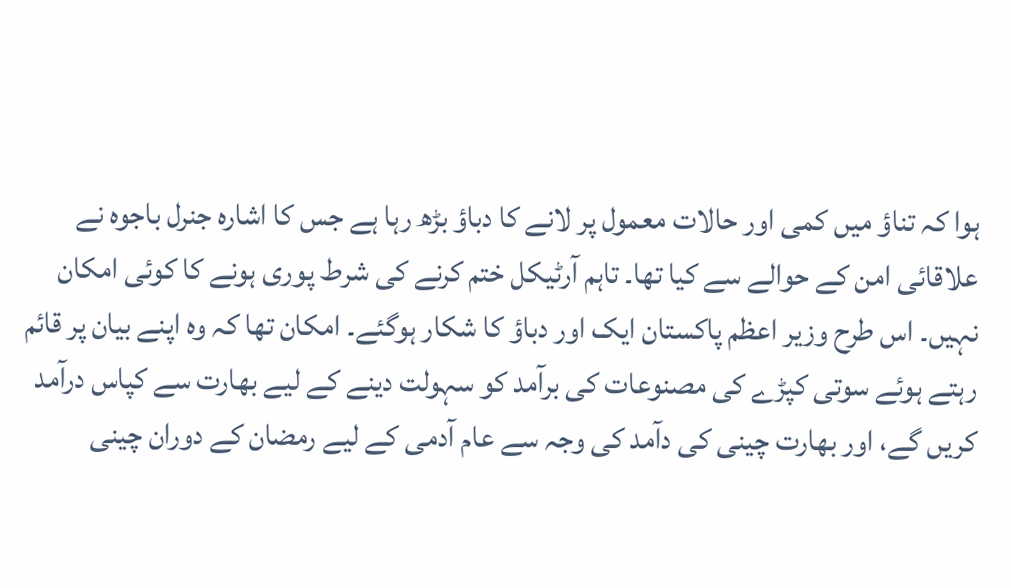ہوا کہ تناؤ میں کمی اور حالات معمول پر لانے کا دباؤ بڑھ رہا ہے جس کا اشارہ جنرل باجوہ نے علاقائی امن کے حوالے سے کیا تھا۔ تاہم آرٹیکل ختم کرنے کی شرط پوری ہونے کا کوئی امکان نہیں۔ اس طرح وزیر اعظم پاکستان ایک اور دباؤ کا شکار ہوگئے۔ امکان تھا کہ وہ اپنے بیان پر قائم رہتے ہوئے سوتی کپڑے کی مصنوعات کی برآمد کو سہولت دینے کے لیے بھارت سے کپاس درآمد کریں گے، اور بھارت چینی کی دآمد کی وجہ سے عام آدمی کے لیے رمضان کے دوران چینی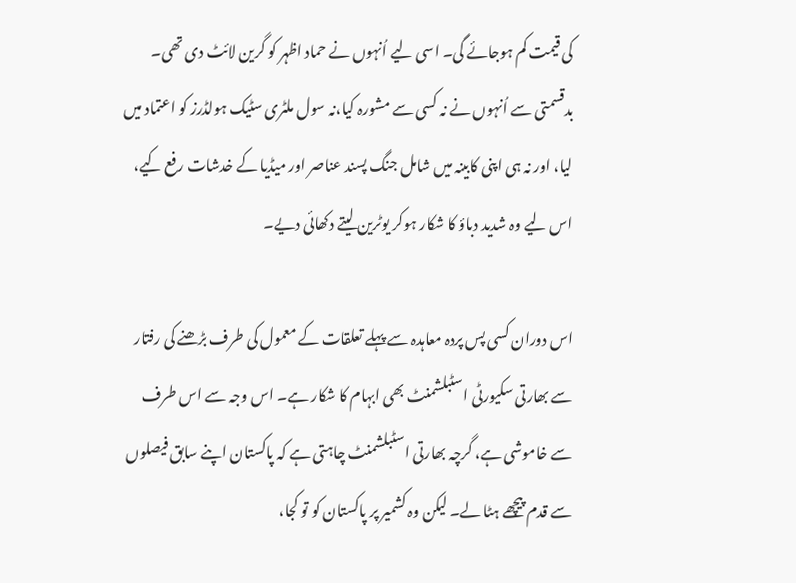کی قیمت کم ہوجائے گی۔ اسی لیے اُنہوں نے حماد اظہر کو گرین لائٹ دی تھی۔ بدقسمتی سے اُنہوں نے نہ کسی سے مشورہ کیا،نہ سول ملٹری سٹیک ہولڈرز کو اعتماد میں لیا، اور نہ ہی اپنی کابینہ میں شامل جنگ پسند عناصر اور میڈیا کے خدشات رفع کیے، اس لیے وہ شدید دباؤ کا شکار ہوکر یوٹرین لیتے دکھائی دیے۔

اس دوران کسی پس پردہ معاہدہ سے پہلے تعلقات کے معمول کی طرف بڑھنے کی رفتار سے بھارتی سکیورٹی اسٹبلشمنٹ بھی ابہام کا شکار ہے۔ اس وجہ سے اس طرف سے خاموشی ہے، گرچہ بھارتی اسٹبلشمنٹ چاہتی ہے کہ پاکستان اپنے سابق فیصلوں سے قدم پیچھے ہٹا لے۔ لیکن وہ کشمیر پر پاکستان کو تو کجا،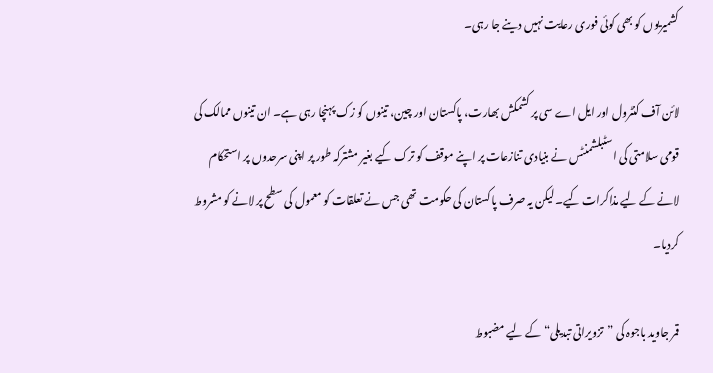کشمیریوں کو بھی کوئی فوری رعایت نہیں دینے جا رہی۔

لائن آف کنٹرول اور ایل اے سی پر کشمکش بھارت، پاکستان اور چین، تینوں کو زک پہنچا رہی ہے۔ ان تینوں ممالک کی قومی سلامتی کی اسٹبلشمنٹس نے بنیادی تنازعات پر اپنے موقف کو ترک کیے بغیر مشترکہ طور پر اپنی سرحدوں پر استحکام لانے کے لیے مذاکرات کیے۔ لیکن یہ صرف پاکستان کی حکومت تھی جس نے تعلقات کو معمول کی سطح پر لانے کو مشروط کردیا۔

قمر جاوید باجوہ کی ”تزویراتی تبدیلی“ کے لیے مضبوط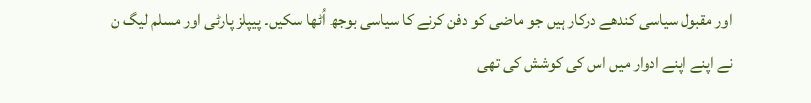اور مقبول سیاسی کندھے درکار ہیں جو ماضی کو دفن کرنے کا سیاسی بوجھ اُٹھا سکیں۔ پیپلز پارٹی اور مسلم لیگ ن نے اپنے اپنے ادوار میں اس کی کوشش کی تھی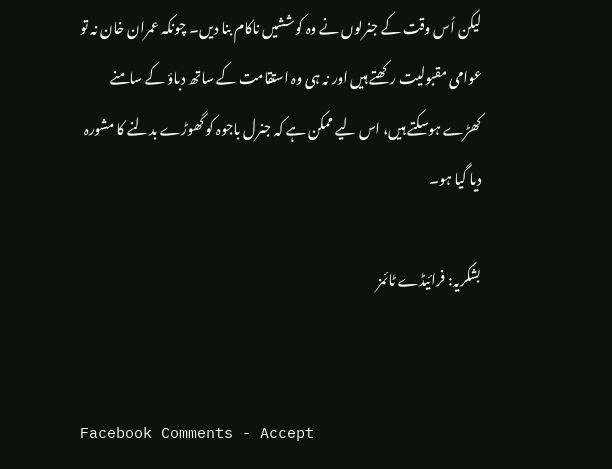لیکن اُس وقت کے جنرلوں نے وہ کوششیں ناکام بنا دیں۔ چونکہ عمران خان نہ تو عوامی مقبولیت رکھتے ہیں اور نہ ہی وہ استقامت کے ساتھ دباؤ کے سامنے کھڑے ہوسکتے ہیں، اس لیے ممکن ہے کہ جنرل باجوہ کو گھوڑے بدلنے کا مشورہ دیا گیا ہو۔

بشکریہ: فرائیڈے ٹائمز


Facebook Comments - Accept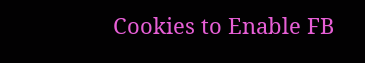Cookies to Enable FB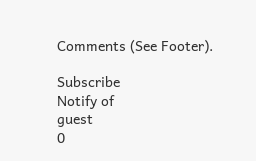Comments (See Footer).

Subscribe
Notify of
guest
0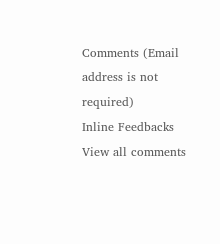Comments (Email address is not required)
Inline Feedbacks
View all comments